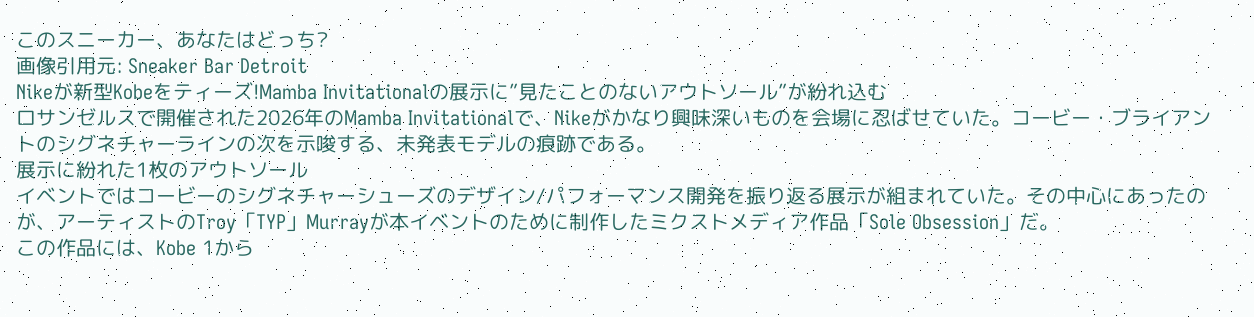このスニーカー、あなたはどっち?
画像引用元: Sneaker Bar Detroit
Nikeが新型Kobeをティーズ!Mamba Invitationalの展示に”見たことのないアウトソール”が紛れ込む
ロサンゼルスで開催された2026年のMamba Invitationalで、Nikeがかなり興味深いものを会場に忍ばせていた。コービー・ブライアントのシグネチャーラインの次を示唆する、未発表モデルの痕跡である。
展示に紛れた1枚のアウトソール
イベントではコービーのシグネチャーシューズのデザイン/パフォーマンス開発を振り返る展示が組まれていた。その中心にあったのが、アーティストのTroy「TYP」Murrayが本イベントのために制作したミクストメディア作品「Sole Obsession」だ。
この作品には、Kobe 1から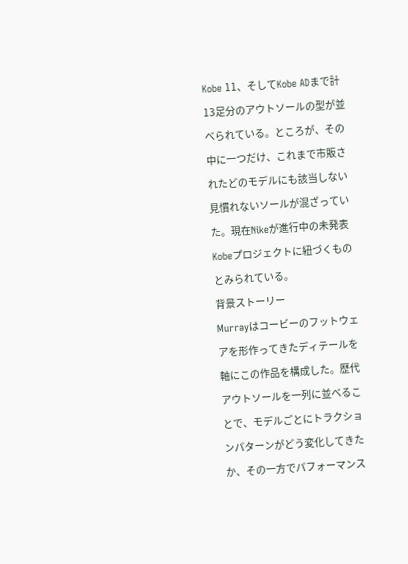Kobe 11、そしてKobe ADまで計13足分のアウトソールの型が並べられている。ところが、その中に一つだけ、これまで市販されたどのモデルにも該当しない見慣れないソールが混ざっていた。現在Nikeが進行中の未発表Kobeプロジェクトに紐づくものとみられている。
背景ストーリー
Murrayはコービーのフットウェアを形作ってきたディテールを軸にこの作品を構成した。歴代アウトソールを一列に並べることで、モデルごとにトラクションパターンがどう変化してきたか、その一方でパフォーマンス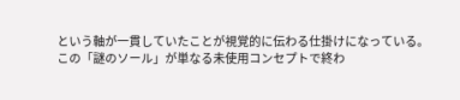という軸が一貫していたことが視覚的に伝わる仕掛けになっている。
この「謎のソール」が単なる未使用コンセプトで終わ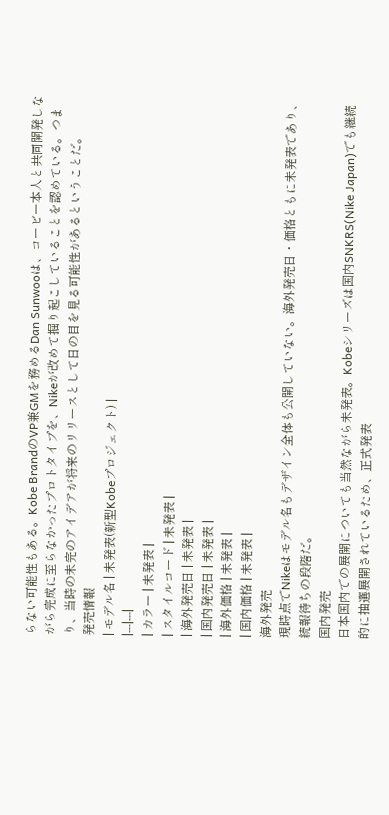らない可能性もある。Kobe BrandのVP兼GMを務めるDan Sunwooは、コービー本人と共同開発しながら完成に至らなかったプロトタイプを、Nikeが改めて掘り起こしていることを認めている。つまり、当時の未完のアイデアが将来のリリースとして日の目を見る可能性があるということだ。
発売情報
| モデル名 | 未発表(新型Kobeプロジェクト) |
|---|---|
| カラー | 未発表 |
| スタイルコード | 未発表 |
| 海外発売日 | 未発表 |
| 国内発売日 | 未発表 |
| 海外価格 | 未発表 |
| 国内価格 | 未発表 |
海外発売
現時点でNikeはモデル名もデザイン全体も公開していない。海外発売日・価格ともに未発表であり、続報待ちの段階だ。
国内発売
日本国内での展開についても当然ながら未発表。Kobeシリーズは国内SNKRS(Nike Japan)でも継続的に抽選展開されているため、正式発表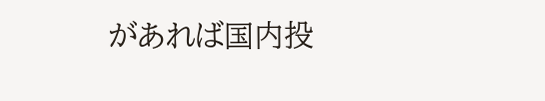があれば国内投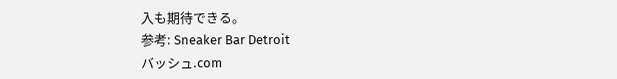入も期待できる。
参考: Sneaker Bar Detroit
バッシュ.com